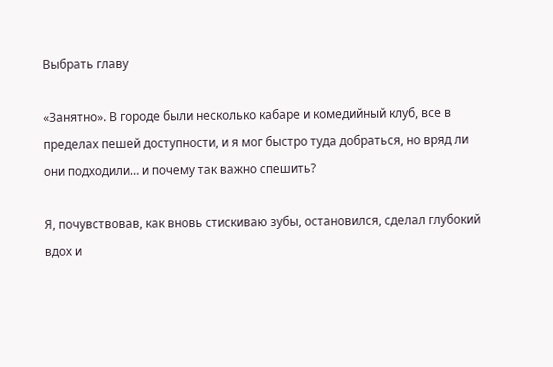Выбрать главу

«Занятно». В городе были несколько кабаре и комедийный клуб, все в пределах пешей доступности, и я мог быстро туда добраться, но вряд ли они подходили… и почему так важно спешить?

Я, почувствовав, как вновь стискиваю зубы, остановился, сделал глубокий вдох и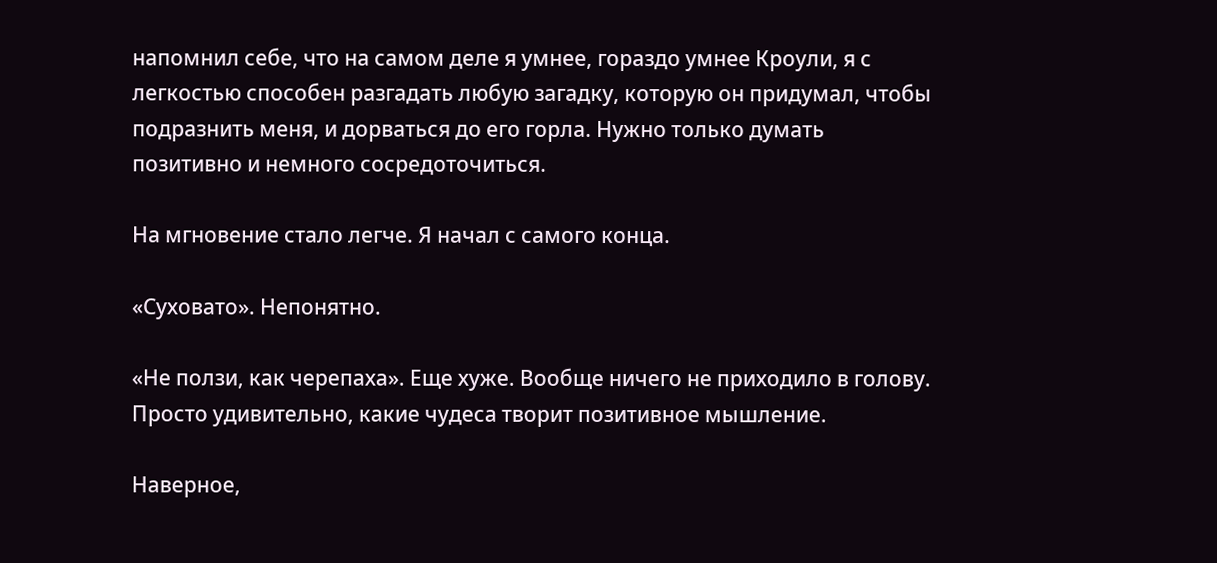напомнил себе, что на самом деле я умнее, гораздо умнее Кроули, я с легкостью способен разгадать любую загадку, которую он придумал, чтобы подразнить меня, и дорваться до его горла. Нужно только думать позитивно и немного сосредоточиться.

На мгновение стало легче. Я начал с самого конца.

«Суховато». Непонятно.

«Не ползи, как черепаха». Еще хуже. Вообще ничего не приходило в голову. Просто удивительно, какие чудеса творит позитивное мышление.

Наверное,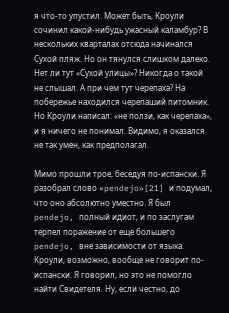я что-то упустил. Может быть, Кроули сочинил какой-нибудь ужасный каламбур? В нескольких кварталах отсюда начинался Сухой пляж. Но он тянулся слишком далеко. Нет ли тут «Сухой улицы»? Никогда о такой не слышал. А при чем тут черепаха? На побережье находился черепаший питомник. Но Кроули написал: «не ползи, как черепаха», и я ничего не понимал. Видимо, я оказался не так умен, как предполагал.

Мимо прошли трое, беседуя по-испански. Я разобрал слово «pendejo»[21] и подумал, что оно абсолютно уместно. Я был pendejo, полный идиот, и по заслугам терпел поражение от еще большего pendejo, вне зависимости от языка. Кроули, возможно, вообще не говорит по-испански. Я говорил, но это не помогло найти Свидетеля. Ну, если честно, до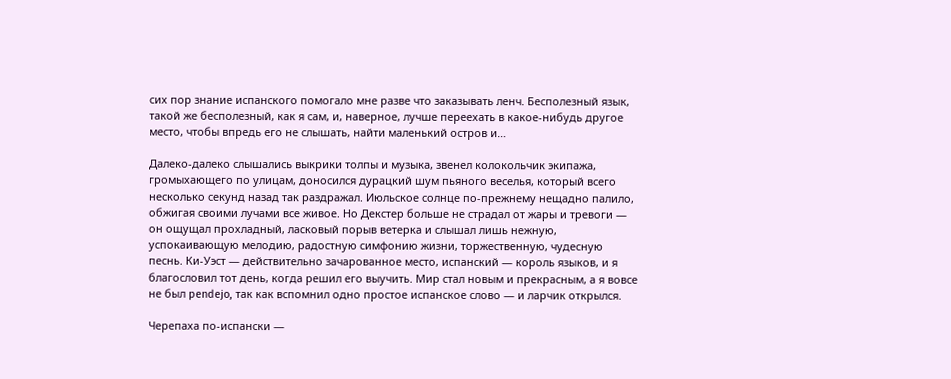сих пор знание испанского помогало мне разве что заказывать ленч. Бесполезный язык, такой же бесполезный, как я сам, и, наверное, лучше переехать в какое-нибудь другое место, чтобы впредь его не слышать, найти маленький остров и…

Далеко-далеко слышались выкрики толпы и музыка, звенел колокольчик экипажа, громыхающего по улицам, доносился дурацкий шум пьяного веселья, который всего несколько секунд назад так раздражал. Июльское солнце по-прежнему нещадно палило, обжигая своими лучами все живое. Но Декстер больше не страдал от жары и тревоги — он ощущал прохладный, ласковый порыв ветерка и слышал лишь нежную, успокаивающую мелодию, радостную симфонию жизни, торжественную, чудесную песнь. Ки-Уэст — действительно зачарованное место, испанский — король языков, и я благословил тот день, когда решил его выучить. Мир стал новым и прекрасным, а я вовсе не был pendejo, так как вспомнил одно простое испанское слово — и ларчик открылся.

Черепаха по-испански —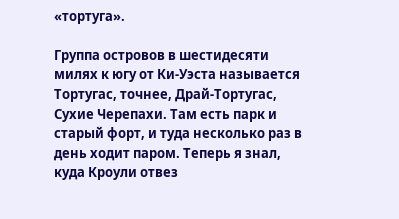«тортуга».

Группа островов в шестидесяти милях к югу от Ки-Уэста называется Тортугас, точнее, Драй-Тортугас, Сухие Черепахи. Там есть парк и старый форт, и туда несколько раз в день ходит паром. Теперь я знал, куда Кроули отвез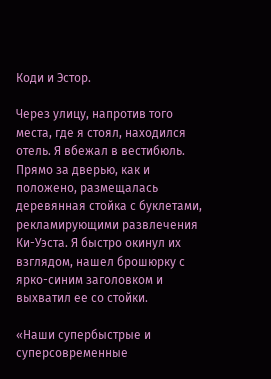Коди и Эстор.

Через улицу, напротив того места, где я стоял, находился отель. Я вбежал в вестибюль. Прямо за дверью, как и положено, размещалась деревянная стойка с буклетами, рекламирующими развлечения Ки-Уэста. Я быстро окинул их взглядом, нашел брошюрку с ярко-синим заголовком и выхватил ее со стойки.

«Наши супербыстрые и суперсовременные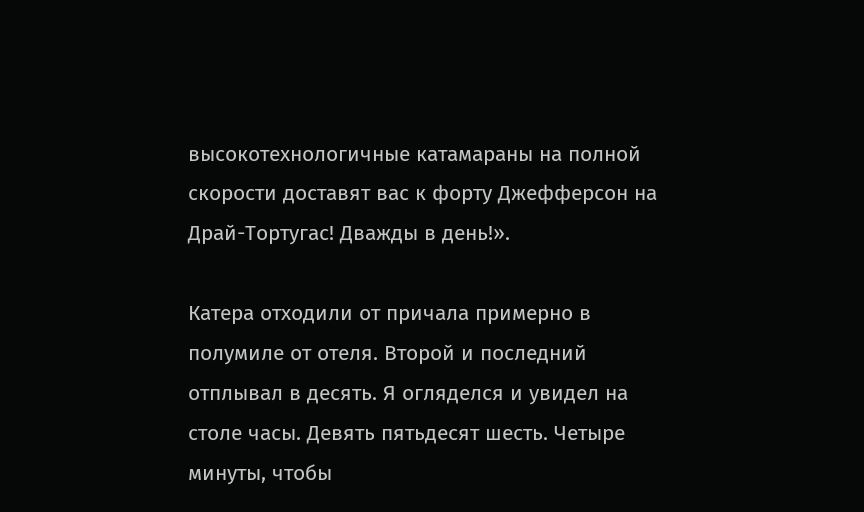высокотехнологичные катамараны на полной скорости доставят вас к форту Джефферсон на Драй-Тортугас! Дважды в день!».

Катера отходили от причала примерно в полумиле от отеля. Второй и последний отплывал в десять. Я огляделся и увидел на столе часы. Девять пятьдесят шесть. Четыре минуты, чтобы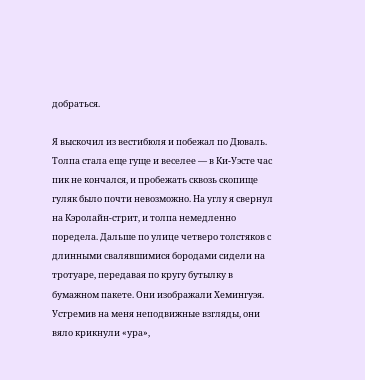добраться.

Я выскочил из вестибюля и побежал по Дюваль. Толпа стала еще гуще и веселее — в Ки-Уэсте час пик не кончался, и пробежать сквозь скопище гуляк было почти невозможно. На углу я свернул на Кэролайн-стрит, и толпа немедленно поредела. Дальше по улице четверо толстяков с длинными свалявшимися бородами сидели на тротуаре, передавая по кругу бутылку в бумажном пакете. Они изображали Хемингуэя. Устремив на меня неподвижные взгляды, они вяло крикнули «ура»,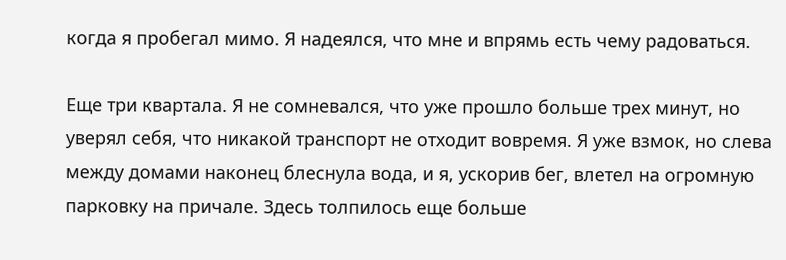когда я пробегал мимо. Я надеялся, что мне и впрямь есть чему радоваться.

Еще три квартала. Я не сомневался, что уже прошло больше трех минут, но уверял себя, что никакой транспорт не отходит вовремя. Я уже взмок, но слева между домами наконец блеснула вода, и я, ускорив бег, влетел на огромную парковку на причале. Здесь толпилось еще больше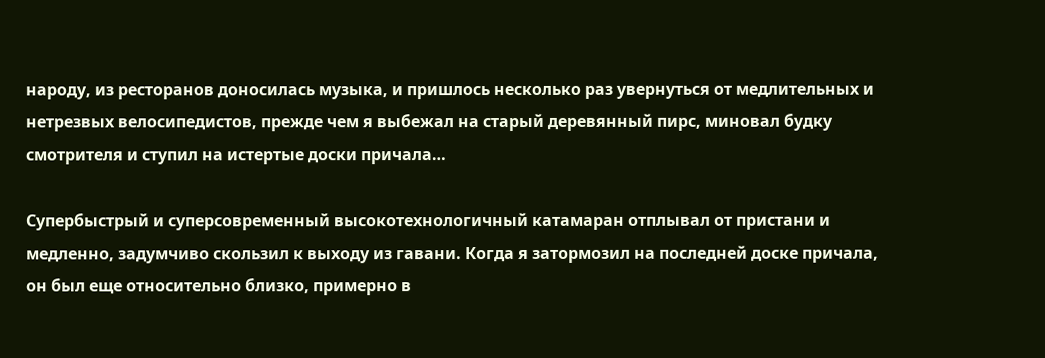народу, из ресторанов доносилась музыка, и пришлось несколько раз увернуться от медлительных и нетрезвых велосипедистов, прежде чем я выбежал на старый деревянный пирс, миновал будку смотрителя и ступил на истертые доски причала…

Супербыстрый и суперсовременный высокотехнологичный катамаран отплывал от пристани и медленно, задумчиво скользил к выходу из гавани. Когда я затормозил на последней доске причала, он был еще относительно близко, примерно в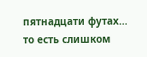пятнадцати футах… то есть слишком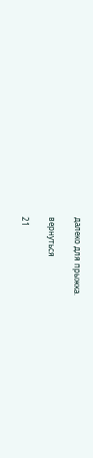далеко для прыжка.

вернуться

21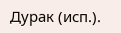Дурак (исп.).